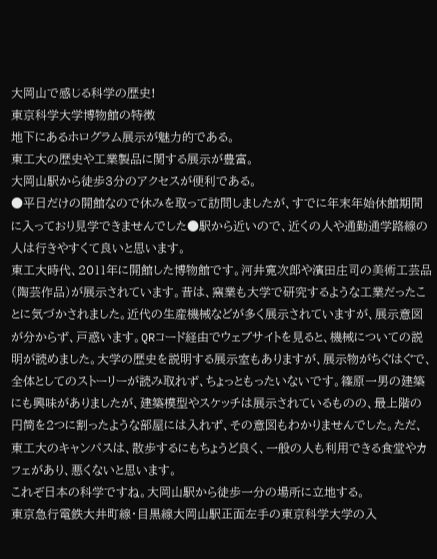大岡山で感じる科学の歴史!
東京科学大学博物館の特徴
地下にあるホログラム展示が魅力的である。
東工大の歴史や工業製品に関する展示が豊富。
大岡山駅から徒歩3分のアクセスが便利である。
●平日だけの開館なので休みを取って訪問しましたが、すでに年末年始休館期間に入っており見学できませんでした●駅から近いので、近くの人や通勤通学路線の人は行きやすくて良いと思います。
東工大時代、2011年に開館した博物館です。河井寛次郎や濱田庄司の美術工芸品(陶芸作品)が展示されています。昔は、窯業も大学で研究するような工業だったことに気づかされました。近代の生産機械などが多く展示されていますが、展示意図が分からず、戸惑います。QRコード経由でウェブサイトを見ると、機械についての説明が読めました。大学の歴史を説明する展示室もありますが、展示物がちぐはぐで、全体としてのストーリーが読み取れず、ちょっともったいないです。篠原一男の建築にも興味がありましたが、建築模型やスケッチは展示されているものの、最上階の円筒を2つに割ったような部屋には入れず、その意図もわかりませんでした。ただ、東工大のキャンパスは、散歩するにもちょうど良く、一般の人も利用できる食堂やカフェがあり、悪くないと思います。
これぞ日本の科学ですね。大岡山駅から徒歩一分の場所に立地する。
東京急行電鉄大井町線・目黒線大岡山駅正面左手の東京科学大学の入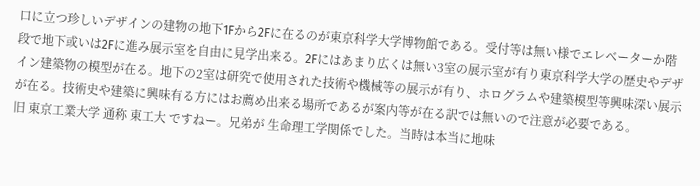口に立つ珍しいデザインの建物の地下1Fから2Fに在るのが東京科学大学博物館である。受付等は無い様でエレベーターか階段で地下或いは2Fに進み展示室を自由に見学出来る。2Fにはあまり広くは無い3室の展示室が有り東京科学大学の歴史やデザイン建築物の模型が在る。地下の2室は研究で使用された技術や機械等の展示が有り、ホログラムや建築模型等興味深い展示が在る。技術史や建築に興味有る方にはお薦め出来る場所であるが案内等が在る訳では無いので注意が必要である。
旧 東京工業大学 通称 東工大 ですねー。兄弟が 生命理工学関係でした。当時は本当に地味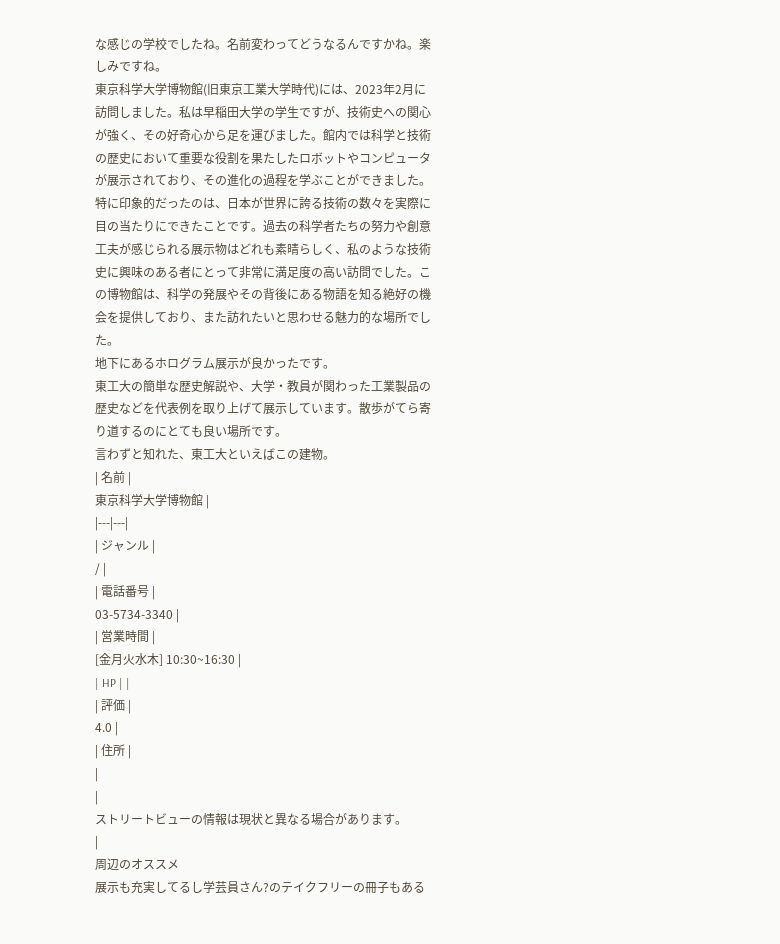な感じの学校でしたね。名前変わってどうなるんですかね。楽しみですね。
東京科学大学博物館(旧東京工業大学時代)には、2023年2月に訪問しました。私は早稲田大学の学生ですが、技術史への関心が強く、その好奇心から足を運びました。館内では科学と技術の歴史において重要な役割を果たしたロボットやコンピュータが展示されており、その進化の過程を学ぶことができました。特に印象的だったのは、日本が世界に誇る技術の数々を実際に目の当たりにできたことです。過去の科学者たちの努力や創意工夫が感じられる展示物はどれも素晴らしく、私のような技術史に興味のある者にとって非常に満足度の高い訪問でした。この博物館は、科学の発展やその背後にある物語を知る絶好の機会を提供しており、また訪れたいと思わせる魅力的な場所でした。
地下にあるホログラム展示が良かったです。
東工大の簡単な歴史解説や、大学・教員が関わった工業製品の歴史などを代表例を取り上げて展示しています。散歩がてら寄り道するのにとても良い場所です。
言わずと知れた、東工大といえばこの建物。
| 名前 |
東京科学大学博物館 |
|---|---|
| ジャンル |
/ |
| 電話番号 |
03-5734-3340 |
| 営業時間 |
[金月火水木] 10:30~16:30 |
| HP | |
| 評価 |
4.0 |
| 住所 |
|
|
ストリートビューの情報は現状と異なる場合があります。
|
周辺のオススメ
展示も充実してるし学芸員さん?のテイクフリーの冊子もある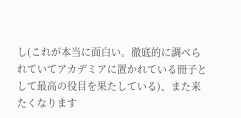し(これが本当に面白い。徹底的に調べられていてアカデミアに置かれている冊子として最高の役目を果たしている)、また来たくなります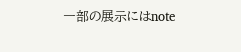一部の展示にはnote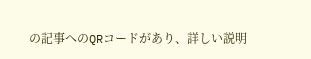の記事へのQRコードがあり、詳しい説明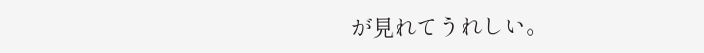が見れてうれしい。